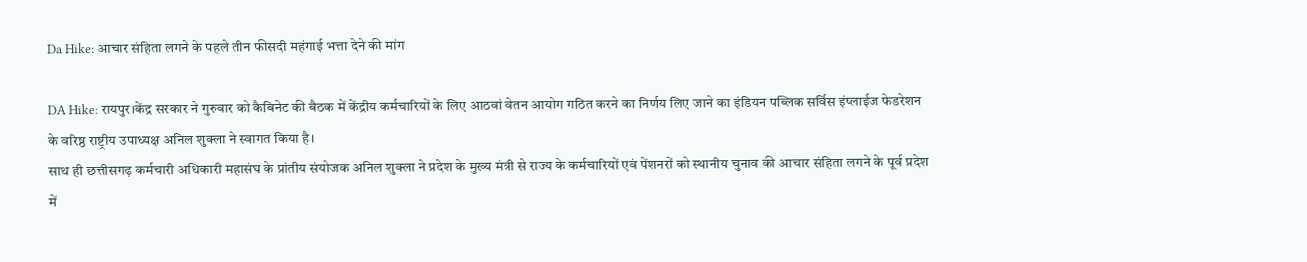Da Hike: आचार संहिता लगने के पहले तीन फीसदी महंगाई भत्ता देने की मांग

DA Hike: रायपुर।केंद्र सरकार ने गुरुवार को कैबिनेट की बैठक में केंद्रीय कर्मचारियों के लिए आठवां वेतन आयोग गठित करने का निर्णय लिए जाने का इंडियन पब्लिक सर्विस इंप्लाईज फेडरेशन के वरिष्ठ राष्ट्रीय उपाध्यक्ष अनिल शुक्ला ने स्वागत किया है।
साथ ही छत्तीसगढ़ कर्मचारी अधिकारी महासंघ के प्रांतीय संयोजक अनिल शुक्ला ने प्रदेश के मुख्य मंत्री से राज्य के कर्मचारियों एवं पेंशनरों को स्थानीय चुनाव की आचार संहिता लगने के पूर्व प्रदेश में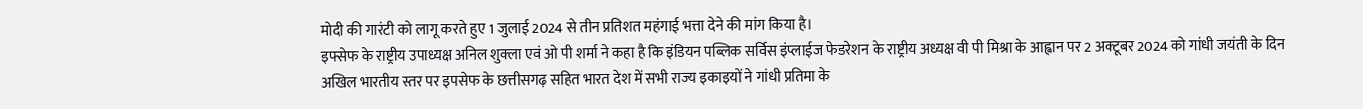मोदी की गारंटी को लागू करते हुए 1 जुलाई 2024 से तीन प्रतिशत महंगाई भत्ता देने की मांग किया है।
इफ्सेफ के राष्ट्रीय उपाध्यक्ष अनिल शुक्ला एवं ओ पी शर्मा ने कहा है कि इंडियन पब्लिक सर्विस इंप्लाईज फेडरेशन के राष्ट्रीय अध्यक्ष वी पी मिश्रा के आह्वान पर 2 अक्टूबर 2024 को गांधी जयंती के दिन अखिल भारतीय स्तर पर इपसेफ के छत्तीसगढ़ सहित भारत देश में सभी राज्य इकाइयों ने गांधी प्रतिमा के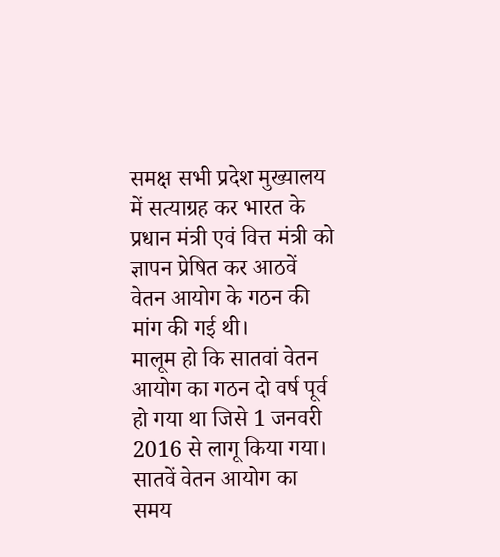समक्ष सभी प्रदेश मुख्यालय में सत्याग्रह कर भारत के प्रधान मंत्री एवं वित्त मंत्री को ज्ञापन प्रेषित कर आठवें वेतन आयोग के गठन की मांग की गई थी।
मालूम हो कि सातवां वेतन आयोग का गठन दो वर्ष पूर्व हो गया था जिसे 1 जनवरी 2016 से लागू किया गया।
सातवें वेतन आयोग का समय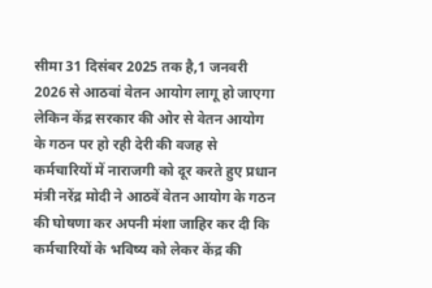सीमा 31 दिसंबर 2025 तक है,1 जनवरी 2026 से आठवां वेतन आयोग लागू हो जाएगा लेकिन केंद्र सरकार की ओर से वेतन आयोग के गठन पर हो रही देरी की वजह से कर्मचारियों में नाराजगी को दूर करते हुए प्रधान मंत्री नरेंद्र मोदी ने आठवें वेतन आयोग के गठन की घोषणा कर अपनी मंशा जाहिर कर दी कि कर्मचारियों के भविष्य को लेकर केंद्र की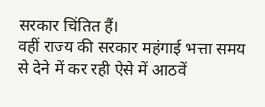सरकार चिंतित हैं।
वहीं राज्य की सरकार महंगाई भत्ता समय से देने में कर रही ऐसे में आठवें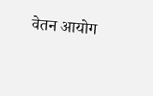वेतन आयोग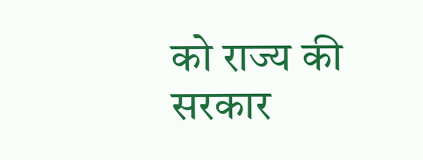को राज्य की सरकार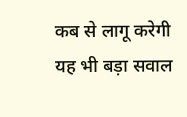कब से लागू करेगी यह भी बड़ा सवाल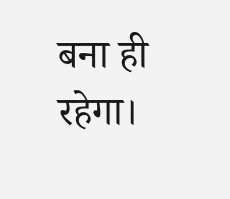बना ही रहेगा।